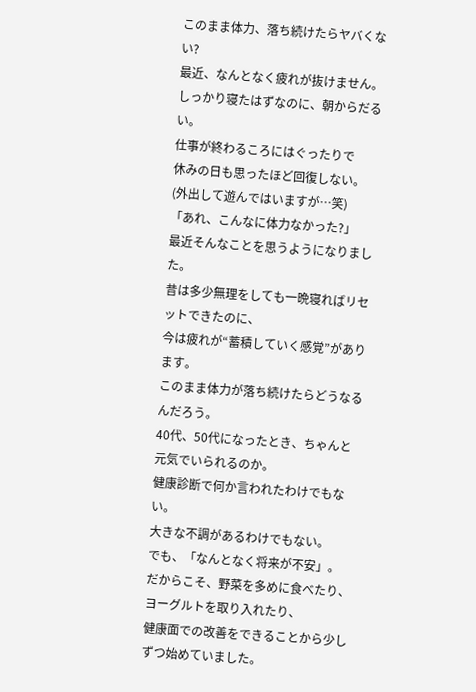このまま体力、落ち続けたらヤバくない?
最近、なんとなく疲れが抜けません。
しっかり寝たはずなのに、朝からだるい。
仕事が終わるころにはぐったりで
休みの日も思ったほど回復しない。(外出して遊んではいますが…笑)
「あれ、こんなに体力なかった?」
最近そんなことを思うようになりました。
昔は多少無理をしても一晩寝ればリセットできたのに、
今は疲れが“蓄積していく感覚”があります。
このまま体力が落ち続けたらどうなるんだろう。
40代、50代になったとき、ちゃんと元気でいられるのか。
健康診断で何か言われたわけでもない。
大きな不調があるわけでもない。
でも、「なんとなく将来が不安」。
だからこそ、野菜を多めに食べたり、ヨーグルトを取り入れたり、
健康面での改善をできることから少しずつ始めていました。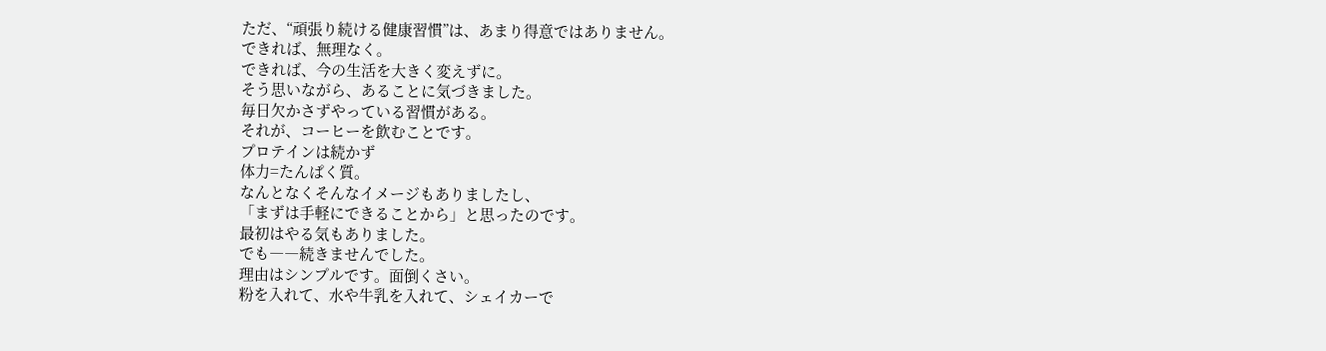ただ、“頑張り続ける健康習慣”は、あまり得意ではありません。
できれば、無理なく。
できれば、今の生活を大きく変えずに。
そう思いながら、あることに気づきました。
毎日欠かさずやっている習慣がある。
それが、コーヒーを飲むことです。
プロテインは続かず
体力=たんぱく質。
なんとなくそんなイメージもありましたし、
「まずは手軽にできることから」と思ったのです。
最初はやる気もありました。
でも――続きませんでした。
理由はシンプルです。面倒くさい。
粉を入れて、水や牛乳を入れて、シェイカーで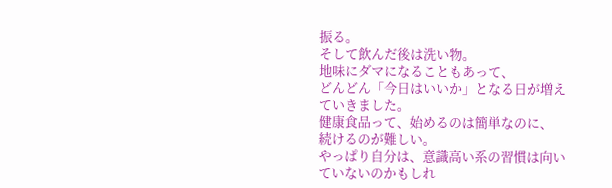振る。
そして飲んだ後は洗い物。
地味にダマになることもあって、
どんどん「今日はいいか」となる日が増えていきました。
健康食品って、始めるのは簡単なのに、
続けるのが難しい。
やっぱり自分は、意識高い系の習慣は向いていないのかもしれ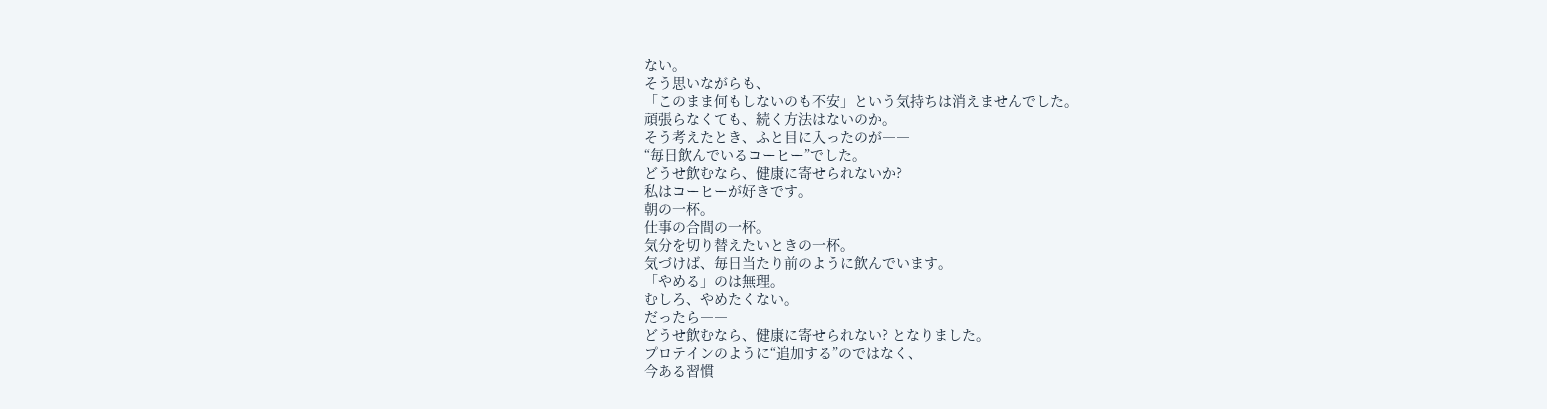ない。
そう思いながらも、
「このまま何もしないのも不安」という気持ちは消えませんでした。
頑張らなくても、続く方法はないのか。
そう考えたとき、ふと目に入ったのが――
“毎日飲んでいるコーヒー”でした。
どうせ飲むなら、健康に寄せられないか?
私はコーヒーが好きです。
朝の一杯。
仕事の合間の一杯。
気分を切り替えたいときの一杯。
気づけば、毎日当たり前のように飲んでいます。
「やめる」のは無理。
むしろ、やめたくない。
だったら――
どうせ飲むなら、健康に寄せられない? となりました。
プロテインのように“追加する”のではなく、
今ある習慣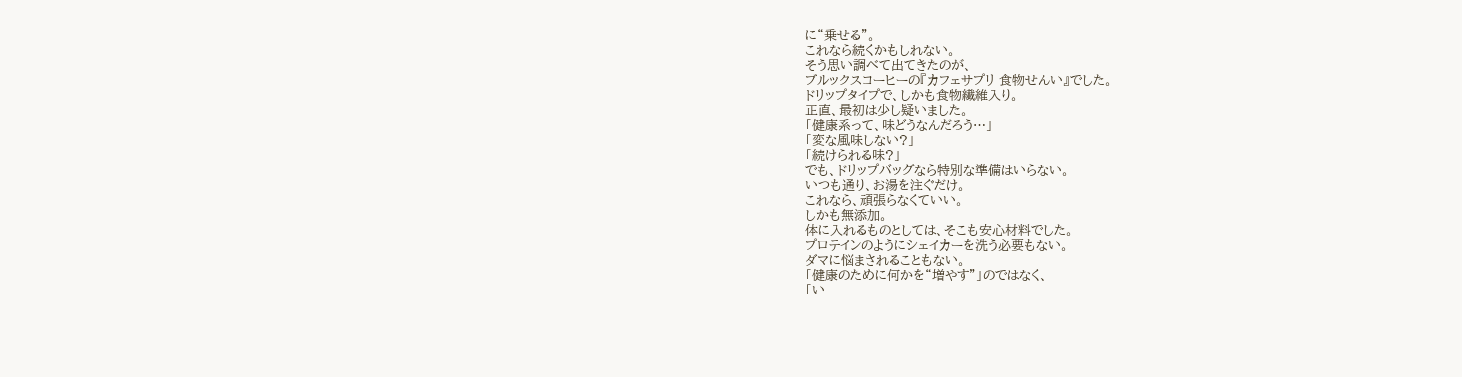に“乗せる”。
これなら続くかもしれない。
そう思い調べて出てきたのが、
ブルックスコーヒーの『カフェサプリ 食物せんい』でした。
ドリップタイプで、しかも食物繊維入り。
正直、最初は少し疑いました。
「健康系って、味どうなんだろう…」
「変な風味しない?」
「続けられる味?」
でも、ドリップバッグなら特別な準備はいらない。
いつも通り、お湯を注ぐだけ。
これなら、頑張らなくていい。
しかも無添加。
体に入れるものとしては、そこも安心材料でした。
プロテインのようにシェイカーを洗う必要もない。
ダマに悩まされることもない。
「健康のために何かを“増やす”」のではなく、
「い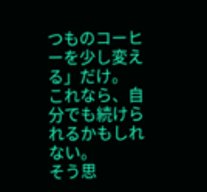つものコーヒーを少し変える」だけ。
これなら、自分でも続けられるかもしれない。
そう思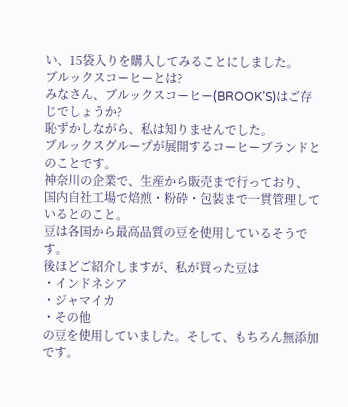い、15袋入りを購入してみることにしました。
ブルックスコーヒーとは?
みなさん、ブルックスコーヒー(BROOK’S)はご存じでしょうか?
恥ずかしながら、私は知りませんでした。
ブルックスグループが展開するコーヒーブランドとのことです。
神奈川の企業で、生産から販売まで行っており、
国内自社工場で焙煎・粉砕・包装まで一貫管理しているとのこと。
豆は各国から最高品質の豆を使用しているそうです。
後ほどご紹介しますが、私が買った豆は
・インドネシア
・ジャマイカ
・その他
の豆を使用していました。そして、もちろん無添加です。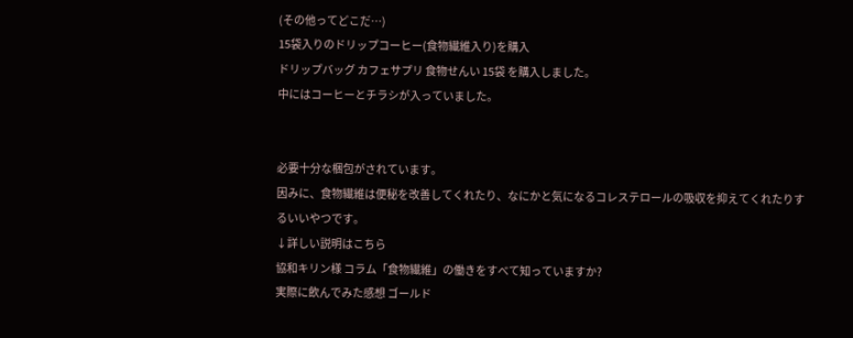(その他ってどこだ…)
15袋入りのドリップコーヒー(食物繊維入り)を購入
ドリップバッグ カフェサプリ 食物せんい 15袋 を購入しました。
中にはコーヒーとチラシが入っていました。


必要十分な梱包がされています。
因みに、食物繊維は便秘を改善してくれたり、なにかと気になるコレステロールの吸収を抑えてくれたりするいいやつです。
↓詳しい説明はこちら
協和キリン様 コラム「食物繊維」の働きをすべて知っていますか?
実際に飲んでみた感想 ゴールド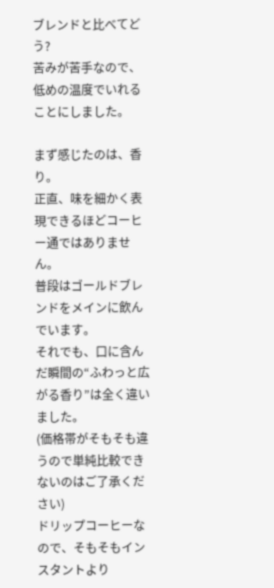ブレンドと比べてどう?
苦みが苦手なので、低めの温度でいれることにしました。

まず感じたのは、香り。
正直、味を細かく表現できるほどコーヒー通ではありません。
普段はゴールドブレンドをメインに飲んでいます。
それでも、口に含んだ瞬間の“ふわっと広がる香り”は全く違いました。
(価格帯がそもそも違うので単純比較できないのはご了承ください)
ドリップコーヒーなので、そもそもインスタントより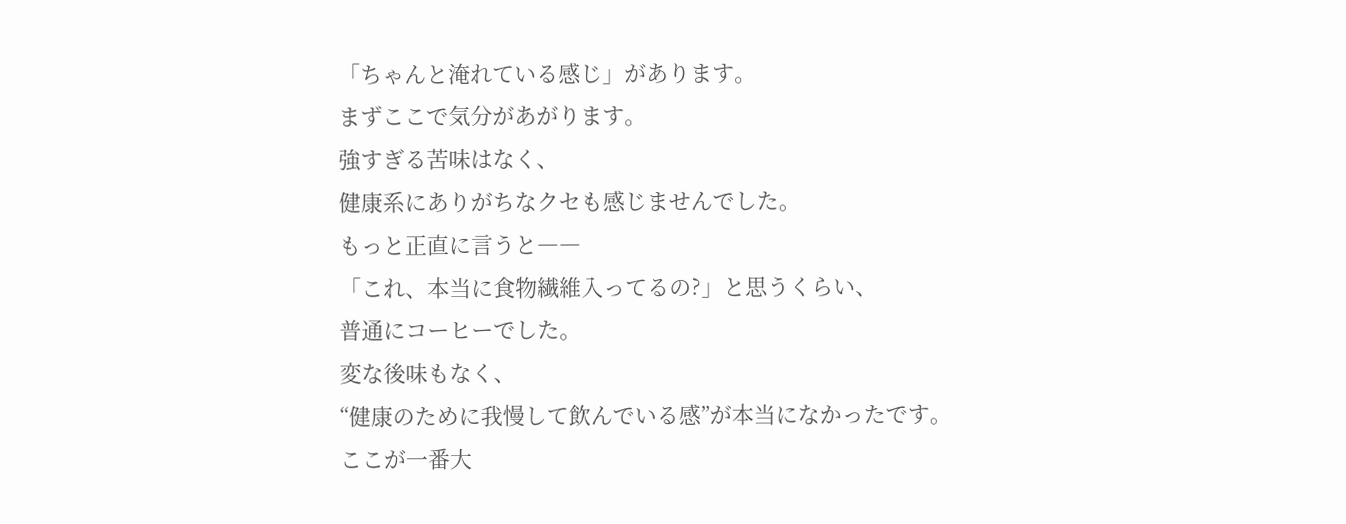「ちゃんと淹れている感じ」があります。
まずここで気分があがります。
強すぎる苦味はなく、
健康系にありがちなクセも感じませんでした。
もっと正直に言うと――
「これ、本当に食物繊維入ってるの?」と思うくらい、
普通にコーヒーでした。
変な後味もなく、
“健康のために我慢して飲んでいる感”が本当になかったです。
ここが一番大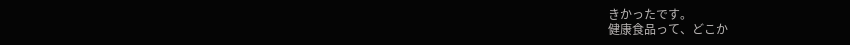きかったです。
健康食品って、どこか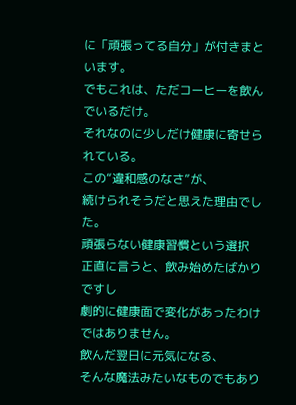に「頑張ってる自分」が付きまといます。
でもこれは、ただコーヒーを飲んでいるだけ。
それなのに少しだけ健康に寄せられている。
この“違和感のなさ”が、
続けられそうだと思えた理由でした。
頑張らない健康習慣という選択
正直に言うと、飲み始めたばかりですし
劇的に健康面で変化があったわけではありません。
飲んだ翌日に元気になる、
そんな魔法みたいなものでもあり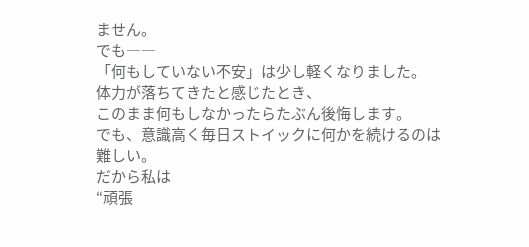ません。
でも――
「何もしていない不安」は少し軽くなりました。
体力が落ちてきたと感じたとき、
このまま何もしなかったらたぶん後悔します。
でも、意識高く毎日ストイックに何かを続けるのは難しい。
だから私は
“頑張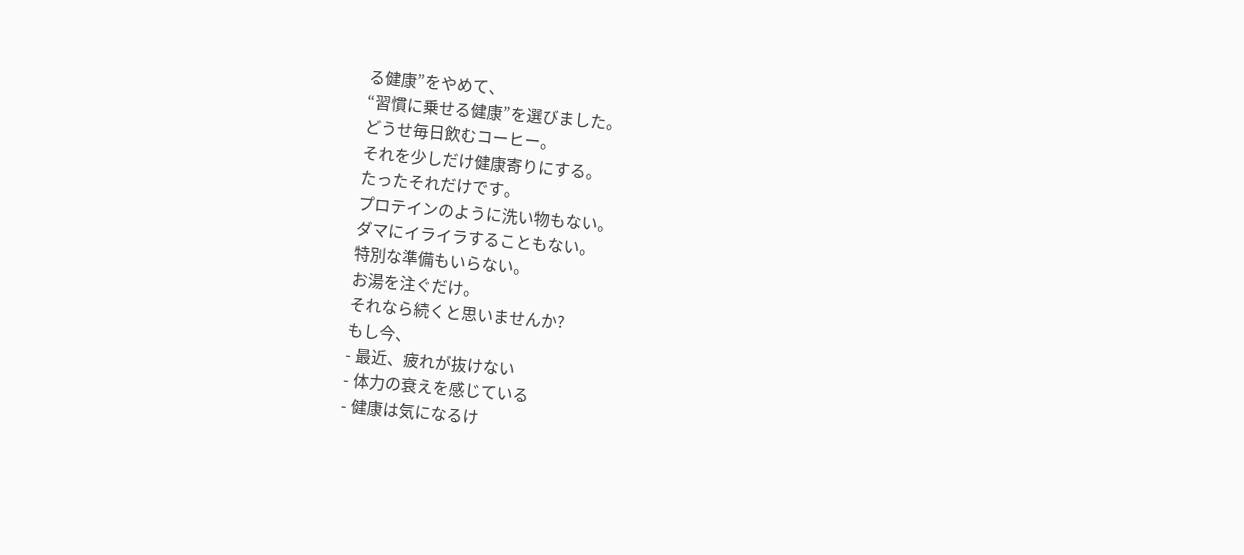る健康”をやめて、
“習慣に乗せる健康”を選びました。
どうせ毎日飲むコーヒー。
それを少しだけ健康寄りにする。
たったそれだけです。
プロテインのように洗い物もない。
ダマにイライラすることもない。
特別な準備もいらない。
お湯を注ぐだけ。
それなら続くと思いませんか?
もし今、
- 最近、疲れが抜けない
- 体力の衰えを感じている
- 健康は気になるけ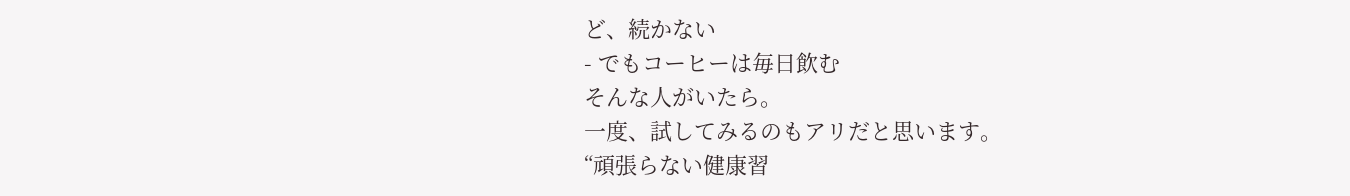ど、続かない
- でもコーヒーは毎日飲む
そんな人がいたら。
一度、試してみるのもアリだと思います。
“頑張らない健康習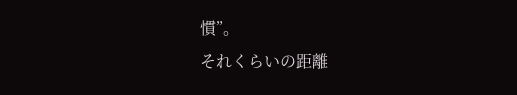慣”。
それくらいの距離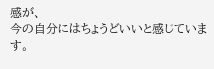感が、
今の自分にはちょうどいいと感じています。